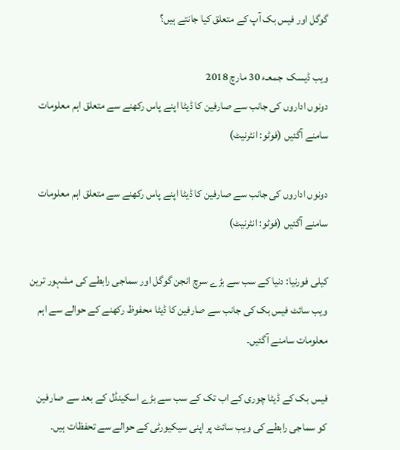گوگل اور فیس بک آپ کے متعلق کیا جانتے ہیں؟

ویب ڈیسک  جمعـء 30 مارچ 2018
دونوں اداروں کی جانب سے صارفین کا ڈیٹا اپنے پاس رکھنے سے متعلق اہم معلومات سامنے آگئیں (فوٹو: انٹرنیٹ)

دونوں اداروں کی جانب سے صارفین کا ڈیٹا اپنے پاس رکھنے سے متعلق اہم معلومات سامنے آگئیں (فوٹو: انٹرنیٹ)

کیلی فورنیا: دنیا کے سب سے بڑے سرچ انجن گوگل اور سماجی رابطے کی مشہور ترین ویب سائٹ فیس بک کی جانب سے صارفین کا ڈیٹا محفوظ رکھنے کے حوالے سے اہم معلومات سامنے آگئیں۔

فیس بک کے ڈیٹا چوری کے اب تک کے سب سے بڑے اسکینڈل کے بعد سے صارفین کو سماجی رابطے کی ویب سائٹ پر اپنی سیکیورٹی کے حوالے سے تحفظات ہیں۔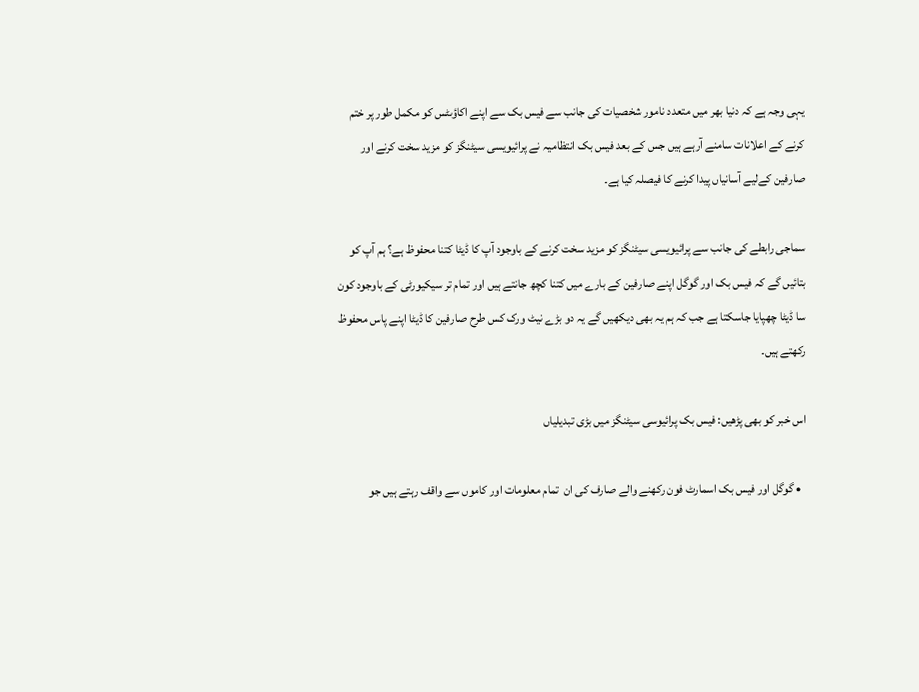یہی وجہ ہے کہ دنیا بھر میں متعدد نامور شخصیات کی جانب سے فیس بک سے اپنے اکاؤںٹس کو مکمل طور پر ختم کرنے کے اعلانات سامنے آرہے ہیں جس کے بعد فیس بک انتظامیہ نے پرائیویسی سیٹنگز کو مزید سخت کرنے اور صارفین کےلیے آسانیاں پیدا کرنے کا فیصلہ کیا ہے۔

سماجی رابطے کی جانب سے پرائیویسی سیٹنگز کو مزید سخت کرنے کے باوجود آپ کا ڈیٹا کتنا محفوظ ہے؟ ہم آپ کو بتائیں گے کہ فیس بک اور گوگل اپنے صارفین کے بارے میں کتنا کچھ جانتے ہیں اور تمام تر سیکیورٹی کے باوجود کون سا ڈیٹا چھپایا جاسکتا ہے جب کہ ہم یہ بھی دیکھیں گے یہ دو بڑے نیٹ ورک کس طرح صارفین کا ڈیٹا اپنے پاس محفوظ رکھتے ہیں۔

اس خبر کو بھی پڑھیں: فیس بک پرائیوسی سیٹنگز میں بڑی تبدیلیاں

  • گوگل اور فیس بک اسمارٹ فون رکھنے والے صارف کی ان  تمام معلومات اور کاموں سے واقف رہتے ہیں جو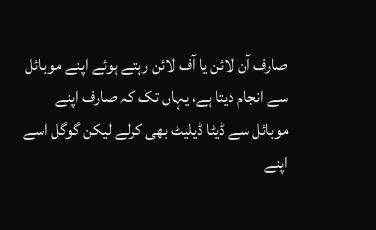صارف آن لائن یا آف لائن رہتے ہوئے اپنے موبائل سے انجام دیتا ہے، یہاں تک کہ صارف اپنے موبائل سے ڈیٹا ڈیلیٹ بھی کرلے لیکن گوگل اسے اپنے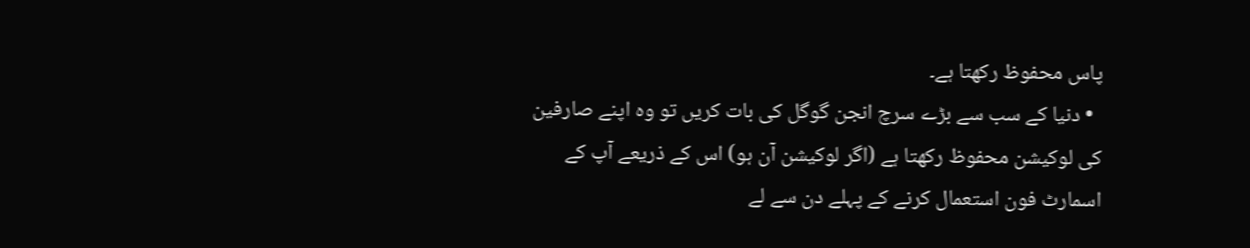پاس محفوظ رکھتا ہے۔
  • دنیا کے سب سے بڑے سرچ انجن گوگل کی بات کریں تو وہ اپنے صارفین کی لوکیشن محفوظ رکھتا ہے (اگر لوکیشن آن ہو) اس کے ذریعے آپ کے اسمارٹ فون استعمال کرنے کے پہلے دن سے لے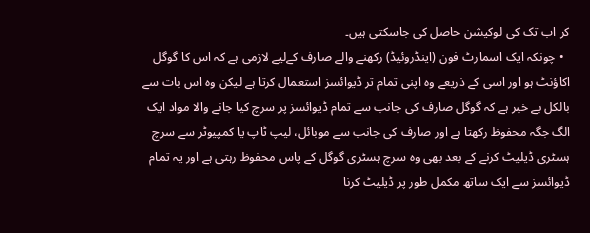کر اب تک کی لوکیشن حاصل کی جاسکتی ہیں۔
  • چونکہ ایک اسمارٹ فون (اینڈروئیڈ) رکھنے والے صارف کےلیے لازمی ہے کہ اس کا گوگل اکاؤنٹ ہو اور اسی کے ذریعے وہ اپنی تمام تر ڈیوائسز استعمال کرتا ہے لیکن وہ اس بات سے بالکل بے خبر ہے کہ گوگل صارف کی جانب سے تمام ڈیوائسز پر سرچ کیا جانے والا مواد ایک الگ جگہ محفوظ رکھتا ہے اور صارف کی جانب سے موبائل، لیپ ٹاپ یا کمپیوٹر سے سرچ ہسٹری ڈیلیٹ کرنے کے بعد بھی وہ سرچ ہسٹری گوگل کے پاس محفوظ رہتی ہے اور یہ تمام ڈیوائسز سے ایک ساتھ مکمل طور پر ڈیلیٹ کرنا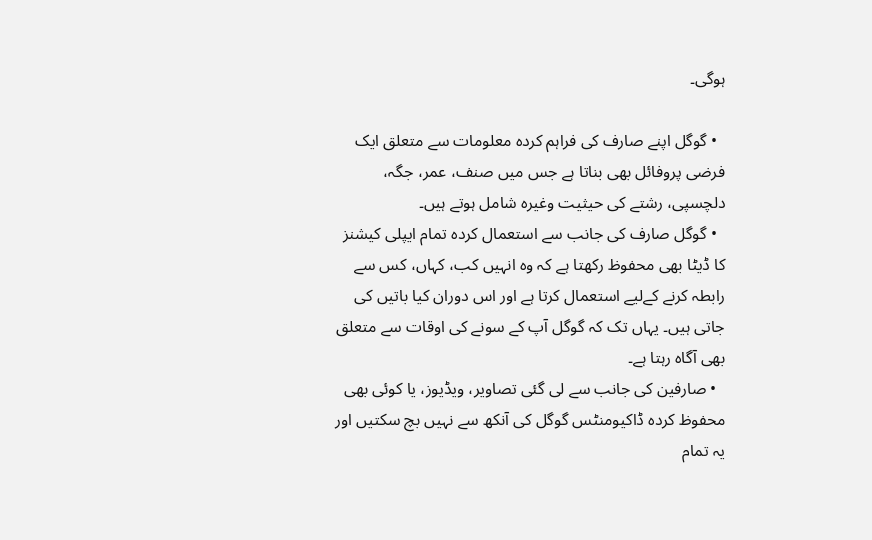ہوگی۔

  • گوگل اپنے صارف کی فراہم کردہ معلومات سے متعلق ایک فرضی پروفائل بھی بناتا ہے جس میں صنف، عمر، جگہ، دلچسپی، رشتے کی حیثیت وغیرہ شامل ہوتے ہیں۔
  • گوگل صارف کی جانب سے استعمال کردہ تمام ایپلی کیشنز کا ڈیٹا بھی محفوظ رکھتا ہے کہ وہ انہیں کب، کہاں، کس سے رابطہ کرنے کےلیے استعمال کرتا ہے اور اس دوران کیا باتیں کی جاتی ہیں۔ یہاں تک کہ گوگل آپ کے سونے کی اوقات سے متعلق بھی آگاہ رہتا ہے۔
  • صارفین کی جانب سے لی گئی تصاویر، ویڈیوز، یا کوئی بھی محفوظ کردہ ڈاکیومنٹس گوگل کی آنکھ سے نہیں بچ سکتیں اور یہ تمام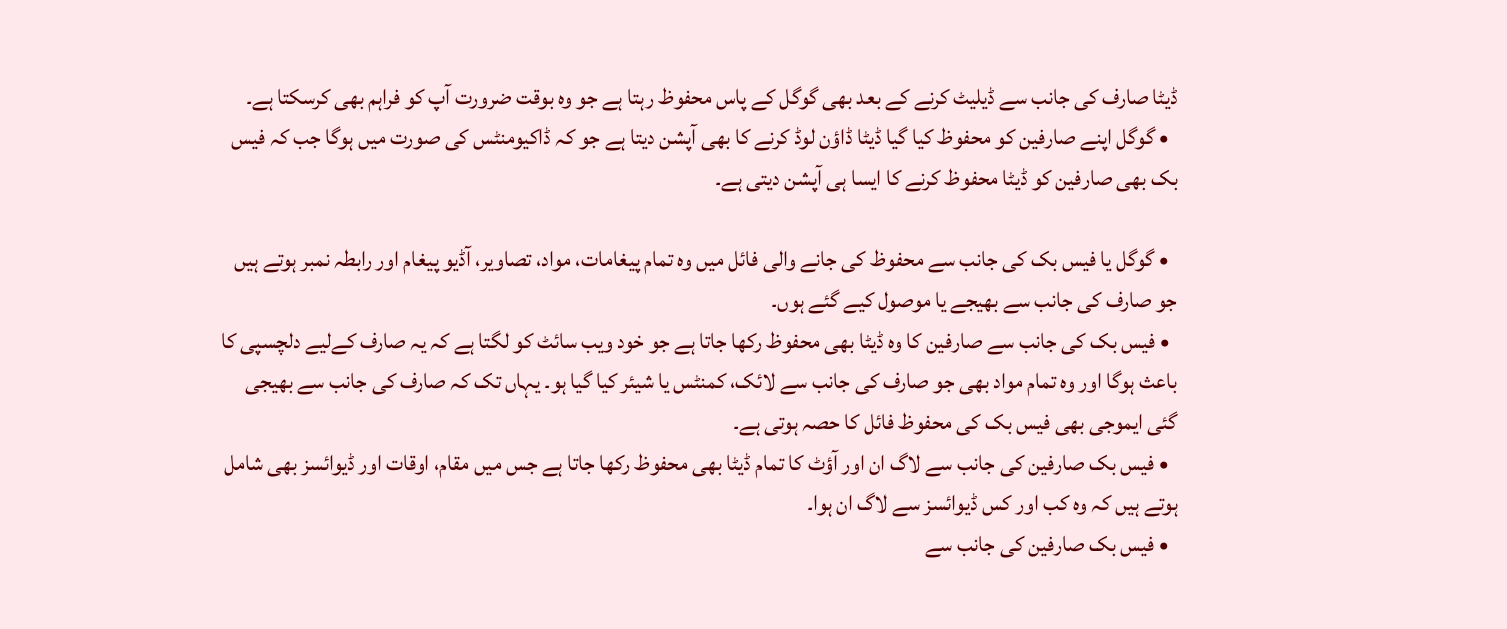ڈیٹا صارف کی جانب سے ڈیلیٹ کرنے کے بعد بھی گوگل کے پاس محفوظ رہتا ہے جو وہ بوقت ضرورت آپ کو فراہم بھی کرسکتا ہے۔
  • گوگل اپنے صارفین کو محفوظ کیا گیا ڈیٹا ڈاؤن لوڈ کرنے کا بھی آپشن دیتا ہے جو کہ ڈاکیومنٹس کی صورت میں ہوگا جب کہ فیس بک بھی صارفین کو ڈیٹا محفوظ کرنے کا ایسا ہی آپشن دیتی ہے۔

  • گوگل یا فیس بک کی جانب سے محفوظ کی جانے والی فائل میں وہ تمام پیغامات، مواد، تصاویر، آڈیو پیغام اور رابطہ نمبر ہوتے ہیں جو صارف کی جانب سے بھیجے یا موصول کیے گئے ہوں۔
  • فیس بک کی جانب سے صارفین کا وہ ڈیٹا بھی محفوظ رکھا جاتا ہے جو خود ویب سائٹ کو لگتا ہے کہ یہ صارف کےلیے دلچسپی کا باعث ہوگا اور وہ تمام مواد بھی جو صارف کی جانب سے لائک، کمنٹس یا شیئر کیا گیا ہو۔ یہاں تک کہ صارف کی جانب سے بھیجی گئی ایموجی بھی فیس بک کی محفوظ فائل کا حصہ ہوتی ہے۔
  • فیس بک صارفین کی جانب سے لاگ ان اور آؤٹ کا تمام ڈیٹا بھی محفوظ رکھا جاتا ہے جس میں مقام، اوقات اور ڈیوائسز بھی شامل ہوتے ہیں کہ وہ کب اور کس ڈیوائسز سے لاگ ان ہوا۔
  • فیس بک صارفین کی جانب سے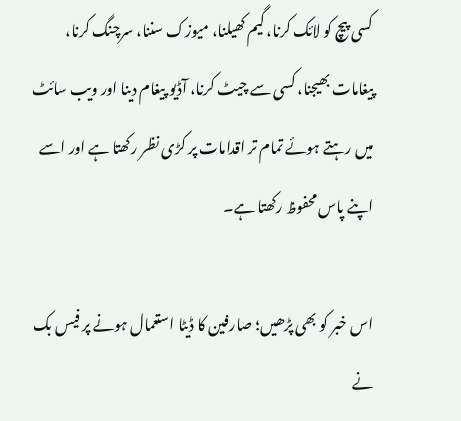کسی پیچ کو لائک کرنا، گیم کھیلنا، میوزک سننا، سرچنگ کرنا، پیغامات بھیجنا، کسی سے چیٹ کرنا، آڈیو پیغام دینا اور ویب سائٹ میں رہتے ہوئے تمام تر اقدامات پر کڑی نظر رکھتا ہے اور اسے اپنے پاس محفوظ رکھتا ہے۔

اس خبر کو بھی پڑھیں؛ صارفین کا ڈیٹا استعمال ہونے پر فیس بک نے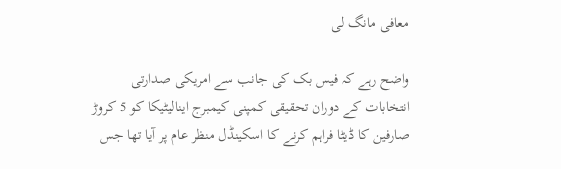معافی مانگ لی

واضح رہے کہ فیس بک کی جانب سے امریکی صدارتی انتخابات کے دوران تحقیقی کمپنی کیمبرج اینالیٹیکا کو 5 کروڑ صارفین کا ڈیٹا فراہم کرنے کا اسکینڈل منظر عام پر آیا تھا جس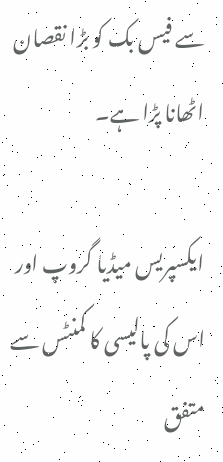سے فیس بک کو بڑا نقصان اٹھانا پڑا ہے۔

ایکسپریس میڈیا گروپ اور اس کی پالیسی کا کمنٹس سے متفق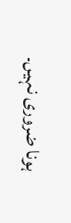ہونا ضروری نہیں۔